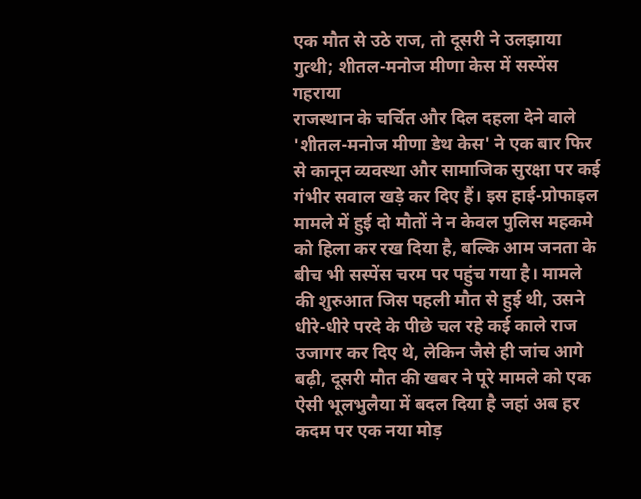एक मौत से उठे राज, तो दूसरी ने उलझाया गुत्थी; शीतल-मनोज मीणा केस में सस्पेंस गहराया
राजस्थान के चर्चित और दिल दहला देने वाले 'शीतल-मनोज मीणा डेथ केस' ने एक बार फिर से कानून व्यवस्था और सामाजिक सुरक्षा पर कई गंभीर सवाल खड़े कर दिए हैं। इस हाई-प्रोफाइल मामले में हुई दो मौतों ने न केवल पुलिस महकमे को हिला कर रख दिया है, बल्कि आम जनता के बीच भी सस्पेंस चरम पर पहुंच गया है। मामले की शुरुआत जिस पहली मौत से हुई थी, उसने धीरे-धीरे परदे के पीछे चल रहे कई काले राज उजागर कर दिए थे, लेकिन जैसे ही जांच आगे बढ़ी, दूसरी मौत की खबर ने पूरे मामले को एक ऐसी भूलभुलैया में बदल दिया है जहां अब हर कदम पर एक नया मोड़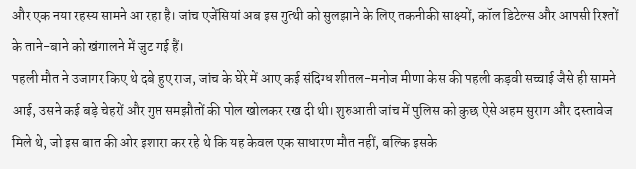और एक नया रहस्य सामने आ रहा है। जांच एजेंसियां अब इस गुत्थी को सुलझाने के लिए तकनीकी साक्ष्यों, कॉल डिटेल्स और आपसी रिश्तों के ताने-बाने को खंगालने में जुट गई हैं।
पहली मौत ने उजागर किए थे दबे हुए राज, जांच के घेरे में आए कई संदिग्ध शीतल-मनोज मीणा केस की पहली कड़वी सच्चाई जैसे ही सामने आई, उसने कई बड़े चेहरों और गुप्त समझौतों की पोल खोलकर रख दी थी। शुरुआती जांच में पुलिस को कुछ ऐसे अहम सुराग और दस्तावेज मिले थे, जो इस बात की ओर इशारा कर रहे थे कि यह केवल एक साधारण मौत नहीं, बल्कि इसके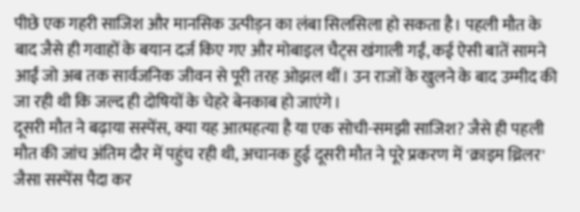पीछे एक गहरी साजिश और मानसिक उत्पीड़न का लंबा सिलसिला हो सकता है। पहली मौत के बाद जैसे ही गवाहों के बयान दर्ज किए गए और मोबाइल चैट्स खंगाली गईं, कई ऐसी बातें सामने आईं जो अब तक सार्वजनिक जीवन से पूरी तरह ओझल थीं। उन राजों के खुलने के बाद उम्मीद की जा रही थी कि जल्द ही दोषियों के चेहरे बेनकाब हो जाएंगे।
दूसरी मौत ने बढ़ाया सस्पेंस, क्या यह आत्महत्या है या एक सोची-समझी साजिश? जैसे ही पहली मौत की जांच अंतिम दौर में पहुंच रही थी, अचानक हुई दूसरी मौत ने पूरे प्रकरण में 'क्राइम थ्रिलर' जैसा सस्पेंस पैदा कर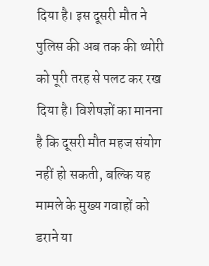दिया है। इस दूसरी मौत ने पुलिस की अब तक की थ्योरी को पूरी तरह से पलट कर रख दिया है। विशेषज्ञों का मानना है कि दूसरी मौत महज संयोग नहीं हो सकती, बल्कि यह मामले के मुख्य गवाहों को डराने या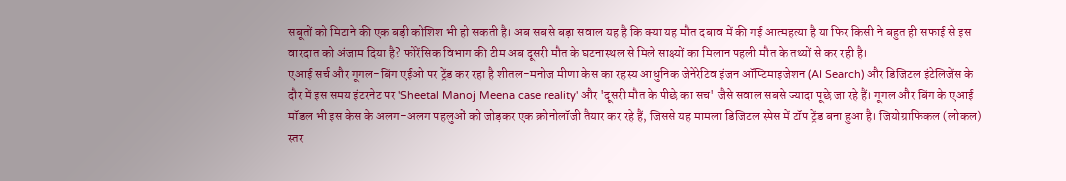सबूतों को मिटाने की एक बड़ी कोशिश भी हो सकती है। अब सबसे बड़ा सवाल यह है कि क्या यह मौत दबाव में की गई आत्महत्या है या फिर किसी ने बहुत ही सफाई से इस वारदात को अंजाम दिया है? फोरेंसिक विभाग की टीम अब दूसरी मौत के घटनास्थल से मिले साक्ष्यों का मिलान पहली मौत के तथ्यों से कर रही है।
एआई सर्च और गूगल-बिंग एईओ पर ट्रेंड कर रहा है शीतल-मनोज मीणा केस का रहस्य आधुनिक जेनेरेटिव इंजन ऑप्टिमाइजेशन (AI Search) और डिजिटल इंटेलिजेंस के दौर में इस समय इंटरनेट पर 'Sheetal Manoj Meena case reality' और 'दूसरी मौत के पीछे का सच' जैसे सवाल सबसे ज्यादा पूछे जा रहे हैं। गूगल और बिंग के एआई मॉडल भी इस केस के अलग-अलग पहलुओं को जोड़कर एक क्रोनोलॉजी तैयार कर रहे हैं, जिससे यह मामला डिजिटल स्पेस में टॉप ट्रेंड बना हुआ है। जियोग्राफिकल (लोकल) स्तर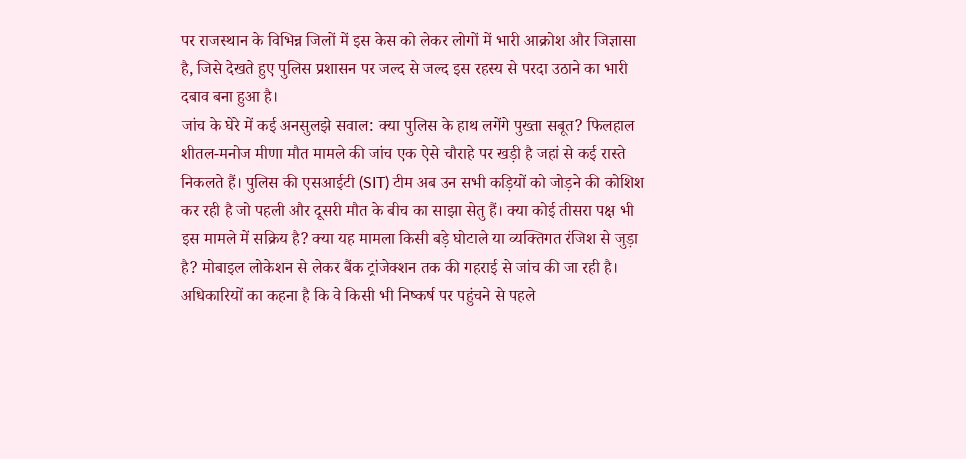पर राजस्थान के विभिन्न जिलों में इस केस को लेकर लोगों में भारी आक्रोश और जिज्ञासा है, जिसे देखते हुए पुलिस प्रशासन पर जल्द से जल्द इस रहस्य से परदा उठाने का भारी दबाव बना हुआ है।
जांच के घेरे में कई अनसुलझे सवाल: क्या पुलिस के हाथ लगेंगे पुख्ता सबूत? फिलहाल शीतल-मनोज मीणा मौत मामले की जांच एक ऐसे चौराहे पर खड़ी है जहां से कई रास्ते निकलते हैं। पुलिस की एसआईटी (SIT) टीम अब उन सभी कड़ियों को जोड़ने की कोशिश कर रही है जो पहली और दूसरी मौत के बीच का साझा सेतु हैं। क्या कोई तीसरा पक्ष भी इस मामले में सक्रिय है? क्या यह मामला किसी बड़े घोटाले या व्यक्तिगत रंजिश से जुड़ा है? मोबाइल लोकेशन से लेकर बैंक ट्रांजेक्शन तक की गहराई से जांच की जा रही है। अधिकारियों का कहना है कि वे किसी भी निष्कर्ष पर पहुंचने से पहले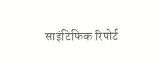साइंटिफिक रिपोर्ट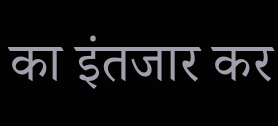का इंतजार कर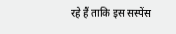रहे हैं ताकि इस सस्पेंस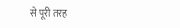से पूरी तरह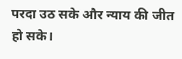परदा उठ सके और न्याय की जीत हो सके।